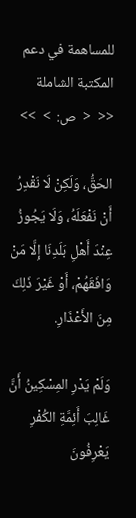للمساهمة في دعم المكتبة الشاملة
<<  <  ص:  >  >>

الحَقُّ، وَلَكِنْ لَا نَقْدِرُ أَنْ نَفْعَلَهُ، وَلَا يَجُوزُ عِنْدَ أَهْلِ بَلَدِنَا إِلَّا مَنْ وَافَقَهُمْ، أَوْ غَيْرَ ذَلِكَ مِنَ الأَعْذَارِ.

وَلَمْ يَدْرِ المِسْكِينُ أَنَّ غَالِبَ أَئِمَّةِ الكُفْرِ يَعْرِفُونَ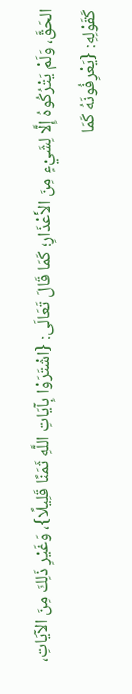الحَقَّ، وَلَمْ يَتْرُكُوهُ إِلَّا لِشَيْءٍ مِنَ الأَعْذَارِ؛ كَمَا قَالَ تَعَالَى: {اشْتَرَوْا بِآيَاتِ اللَّهِ ثَمَنًا قَلِيلًا}، وَغَيْرِ ذَلِكَ مِنَ الآيَاتِ، كَقَوْلِهِ: {يَعْرِفُونَهُ كَمَا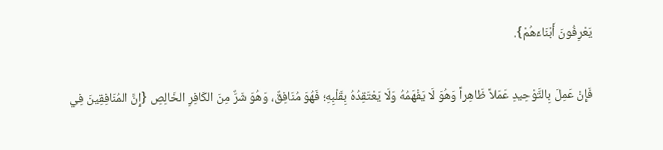يَعْرِفُونَ أَبْنَاءَهُمْ}.

فَإِنْ عَمِلَ بِالتَّوْحِيدِ عَمَلاً ظَاهِراً وَهُوَ لَا يَفْهَمُهُ وَلَا يَعْتَقِدُهُ بِقَلْبِهِ؛ فَهُوَ مُنَافِقٌ، وَهُوَ شَرٌّ مِنَ الكَافِرِ الخَالِصِ {إِنَّ المُنَافِقِينَ فِي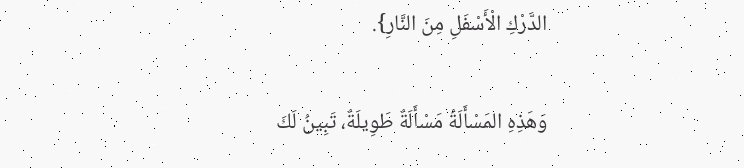الدَّرْكِ الْأَسْفَلِ مِنَ النَّارِ}.

وَهَذِهِ المَسْأَلَةُ مَسْأَلَةٌ طَوِيلَةٌ، تَبِينُ لَكَ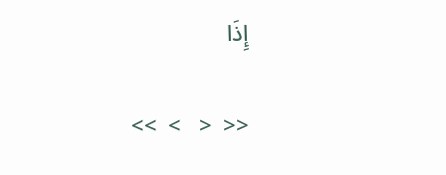إِذَا

<<  <   >  >>